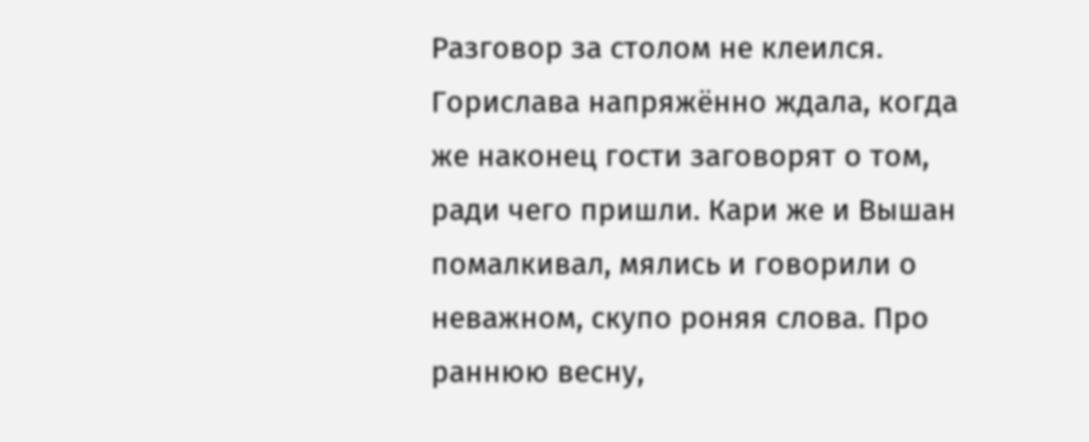Разговор за столом не клеился. Горислава напряжённо ждала, когда же наконец гости заговорят о том, ради чего пришли. Кари же и Вышан помалкивал, мялись и говорили о неважном, скупо роняя слова. Про раннюю весну,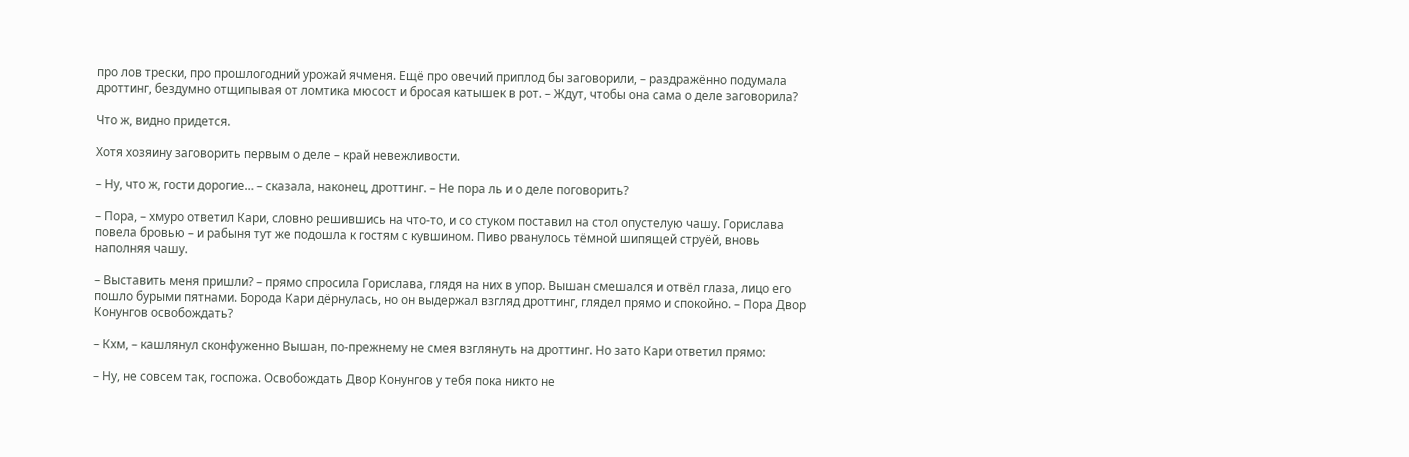про лов трески, про прошлогодний урожай ячменя. Ещё про овечий приплод бы заговорили, – раздражённо подумала дроттинг, бездумно отщипывая от ломтика мюсост и бросая катышек в рот. – Ждут, чтобы она сама о деле заговорила?

Что ж, видно придется.

Хотя хозяину заговорить первым о деле – край невежливости.

– Ну, что ж, гости дорогие… – сказала, наконец, дроттинг. – Не пора ль и о деле поговорить?

– Пора, – хмуро ответил Кари, словно решившись на что-то, и со стуком поставил на стол опустелую чашу. Горислава повела бровью – и рабыня тут же подошла к гостям с кувшином. Пиво рванулось тёмной шипящей струёй, вновь наполняя чашу.

– Выставить меня пришли? – прямо спросила Горислава, глядя на них в упор. Вышан смешался и отвёл глаза, лицо его пошло бурыми пятнами. Борода Кари дёрнулась, но он выдержал взгляд дроттинг, глядел прямо и спокойно. – Пора Двор Конунгов освобождать?

– Кхм, – кашлянул сконфуженно Вышан, по-прежнему не смея взглянуть на дроттинг. Но зато Кари ответил прямо:

– Ну, не совсем так, госпожа. Освобождать Двор Конунгов у тебя пока никто не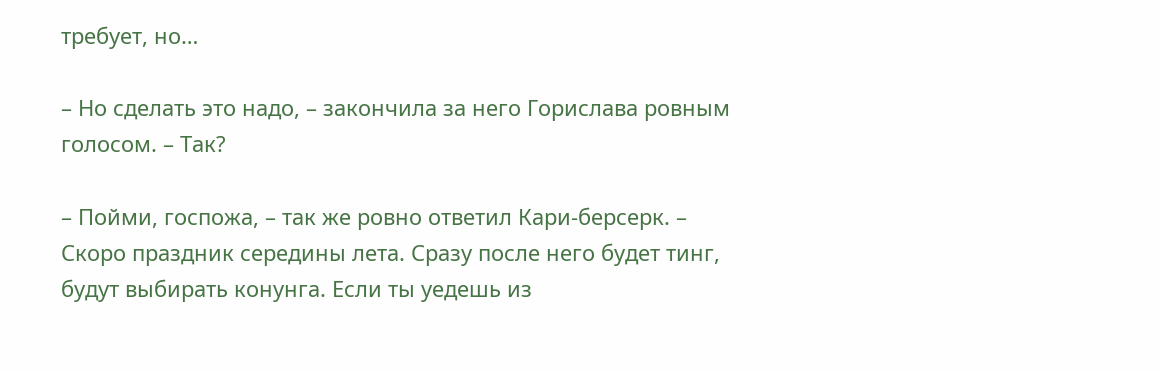требует, но…

– Но сделать это надо, – закончила за него Горислава ровным голосом. – Так?

– Пойми, госпожа, – так же ровно ответил Кари-берсерк. – Скоро праздник середины лета. Сразу после него будет тинг, будут выбирать конунга. Если ты уедешь из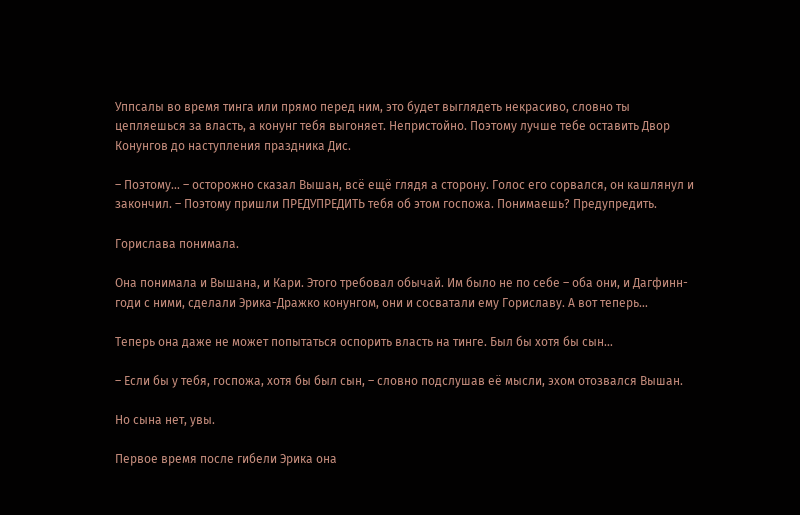Уппсалы во время тинга или прямо перед ним, это будет выглядеть некрасиво, словно ты цепляешься за власть, а конунг тебя выгоняет. Непристойно. Поэтому лучше тебе оставить Двор Конунгов до наступления праздника Дис.

– Поэтому… – осторожно сказал Вышан, всё ещё глядя а сторону. Голос его сорвался, он кашлянул и закончил. – Поэтому пришли ПРЕДУПРЕДИТЬ тебя об этом госпожа. Понимаешь? Предупредить.

Горислава понимала.

Она понимала и Вышана, и Кари. Этого требовал обычай. Им было не по себе – оба они, и Дагфинн-годи с ними, сделали Эрика-Дражко конунгом, они и сосватали ему Гориславу. А вот теперь…

Теперь она даже не может попытаться оспорить власть на тинге. Был бы хотя бы сын…

– Если бы у тебя, госпожа, хотя бы был сын, – словно подслушав её мысли, эхом отозвался Вышан.

Но сына нет, увы.

Первое время после гибели Эрика она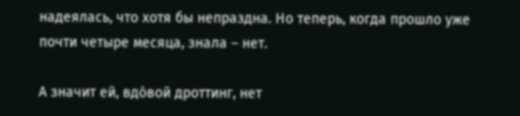надеялась, что хотя бы непраздна. Но теперь, когда прошло уже почти четыре месяца, знала – нет.

А значит ей, вдо́вой дроттинг, нет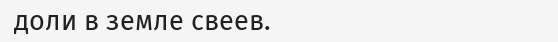доли в земле свеев.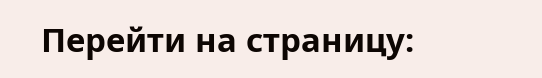Перейти на страницу: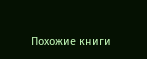Похожие книги